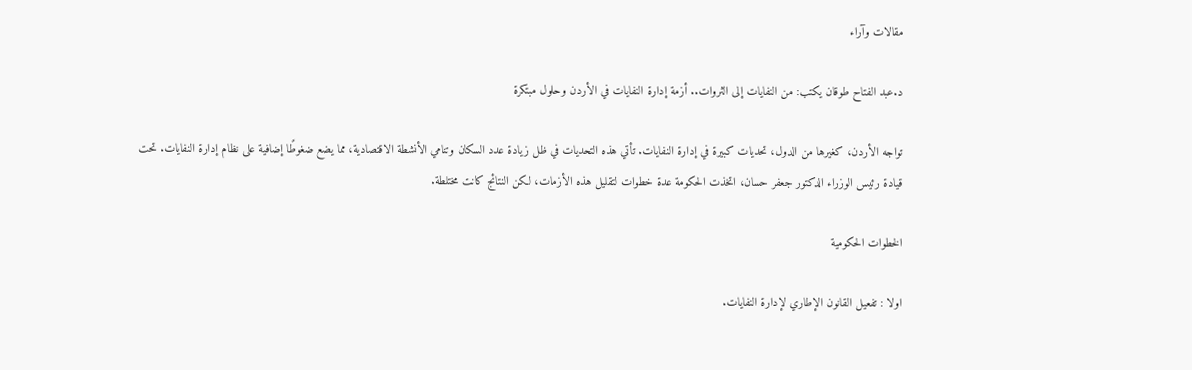مقالات وآراء

د.عبد الفتاح طوقان يكتب: من النفايات إلى الثروات.. أزمة إدارة النفايات في الأردن وحلول مبتكرة

تواجه الأردن، كغيرها من الدول، تحديات كبيرة في إدارة النفايات. تأتي هذه التحديات في ظل زيادة عدد السكان وتنامي الأنشطة الاقتصادية، مما يضع ضغوطًا إضافية على نظام إدارة النفايات. تحت قيادة رئيس الوزراء الدكتور جعفر حسان، اتخذت الحكومة عدة خطوات لتقليل هذه الأزمات، لكن النتائج كانت مختلطة.

الخطوات الحكومية

اولا : تفعيل القانون الإطاري لإدارة النفايات.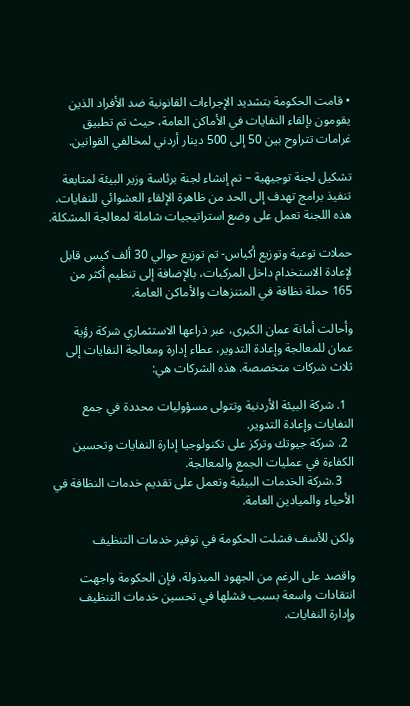• قامت الحكومة بتشديد الإجراءات القانونية ضد الأفراد الذين يقومون بإلقاء النفايات في الأماكن العامة، حيث تم تطبيق غرامات تتراوح بين 50 إلى 500 دينار أردني لمخالفي القوانين.

تشكيل لجنة توجيهية – تم إنشاء لجنة برئاسة وزير البيئة لمتابعة تنفيذ برامج تهدف إلى الحد من ظاهرة الإلقاء العشوائي للنفايات. هذه اللجنة تعمل على وضع استراتيجيات شاملة لمعالجة المشكلة.

حملات توعية وتوزيع أكياس- تم توزيع حوالي 30 ألف كيس قابل لإعادة الاستخدام داخل المركبات، بالإضافة إلى تنظيم أكثر من 165 حملة نظافة في المتنزهات والأماكن العامة.

وأحالت أمانة عمان الكبرى، عبر ذراعها الاستثماري شركة رؤية عمان للمعالجة وإعادة التدوير، عطاء إدارة ومعالجة النفايات إلى ثلاث شركات متخصصة. هذه الشركات هي:

  1. شركة البيئة الأردنية وتتولى مسؤوليات محددة في جمع النفايات وإعادة التدوير.
  2. شركة جيوتك وتركز على تكنولوجيا إدارة النفايات وتحسين الكفاءة في عمليات الجمع والمعالجة.
    3.شركة الخدمات البيئية وتعمل على تقديم خدمات النظافة في الأحياء والميادين العامة.

ولكن للأسف فشلت الحكومة في توفير خدمات التنظيف

واقصد على الرغم من الجهود المبذولة، فإن الحكومة واجهت انتقادات واسعة بسبب فشلها في تحسين خدمات التنظيف وإدارة النفايات.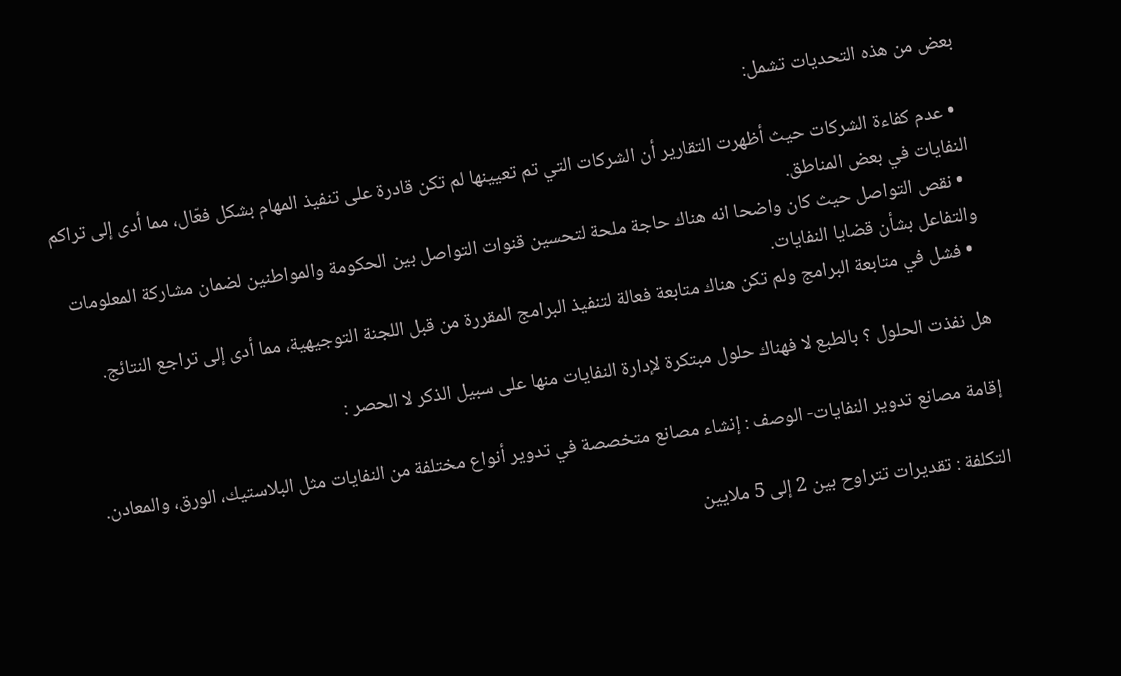بعض من هذه التحديات تشمل:

  • عدم كفاءة الشركات حيث أظهرت التقارير أن الشركات التي تم تعيينها لم تكن قادرة على تنفيذ المهام بشكل فعّال، مما أدى إلى تراكم النفايات في بعض المناطق.
  • نقص التواصل حيث كان واضحا انه هناك حاجة ملحة لتحسين قنوات التواصل بين الحكومة والمواطنين لضمان مشاركة المعلومات والتفاعل بشأن قضايا النفايات.
  • فشل في متابعة البرامج ولم تكن هناك متابعة فعالة لتنفيذ البرامج المقررة من قبل اللجنة التوجيهية، مما أدى إلى تراجع النتائج.

هل نفذت الحلول ؟ بالطبع لا فهناك حلول مبتكرة لإدارة النفايات منها على سبيل الذكر لا الحصر :

إقامة مصانع تدوير النفايات- الوصف : إنشاء مصانع متخصصة في تدوير أنواع مختلفة من النفايات مثل البلاستيك، الورق، والمعادن.

التكلفة : تقديرات تتراوح بين 2 إلى 5 ملايين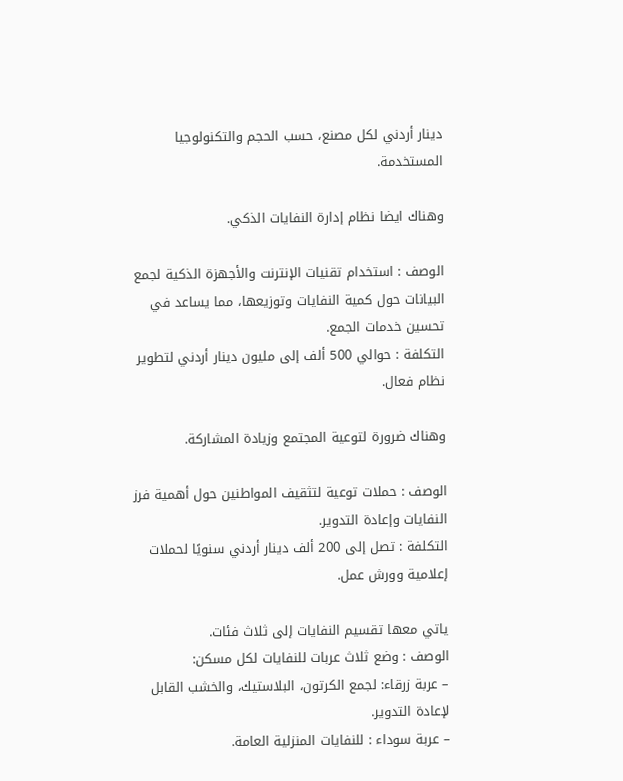دينار أردني لكل مصنع، حسب الحجم والتكنولوجيا المستخدمة.

وهناك ايضا نظام إدارة النفايات الذكي.

الوصف : استخدام تقنيات الإنترنت والأجهزة الذكية لجمع البيانات حول كمية النفايات وتوزيعها، مما يساعد في تحسين خدمات الجمع.
التكلفة : حوالي 500 ألف إلى مليون دينار أردني لتطوير نظام فعال.

وهناك ضرورة لتوعية المجتمع وزيادة المشاركة.

الوصف : حملات توعية لتثقيف المواطنين حول أهمية فرز النفايات وإعادة التدوير.
التكلفة : تصل إلى 200 ألف دينار أردني سنويًا لحملات إعلامية وورش عمل.

ياتي معها تقسيم النفايات إلى ثلاث فئات.
الوصف : وضع ثلاث عربات للنفايات لكل مسكن:
– عربة زرقاء: لجمع الكرتون، البلاستيك، والخشب القابل لإعادة التدوير.
– عربة سوداء : للنفايات المنزلية العامة.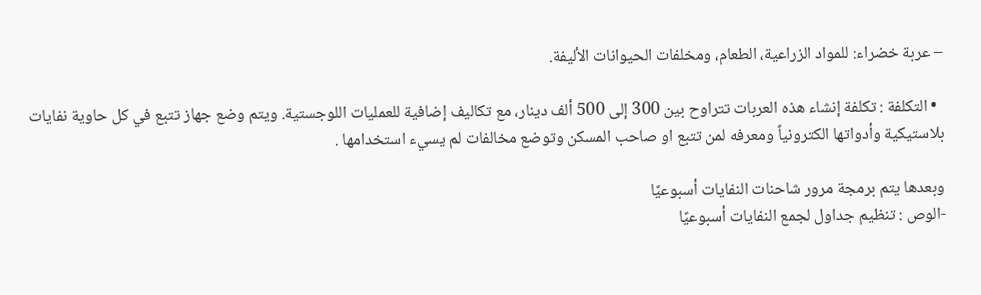– عربة خضراء: للمواد الزراعية، الطعام، ومخلفات الحيوانات الأليفة.

  • التكلفة : تكلفة إنشاء هذه العربات تتراوح بين 300 إلى 500 ألف دينار، مع تكاليف إضافية للعمليات اللوجستية. ويتم وضع جهاز تتبع في كل حاوية نفايات بلاستيكية وأدواتها الكترونياً ومعرفه لمن تتبع او صاحب المسكن وتوضع مخالفات لم يسيء استخدامها .

وبعدها يتم برمجة مرور شاحنات النفايات أسبوعيًا
-الوص : تنظيم جداول لجمع النفايات أسبوعيًا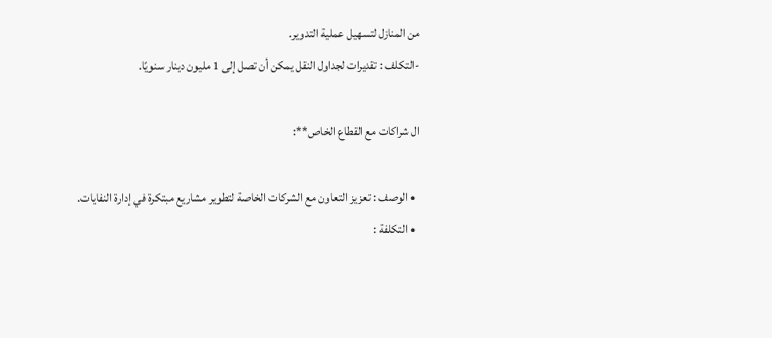من المنازل لتسهيل عملية التدوير.
-التكلف : تقديرات لجداول النقل يمكن أن تصل إلى 1 مليون دينار سنويًا.

ال شراكات مع القطاع الخاص**:

  • الوصف : تعزيز التعاون مع الشركات الخاصة لتطوير مشاريع مبتكرة في إدارة النفايات.
  • التكلفة :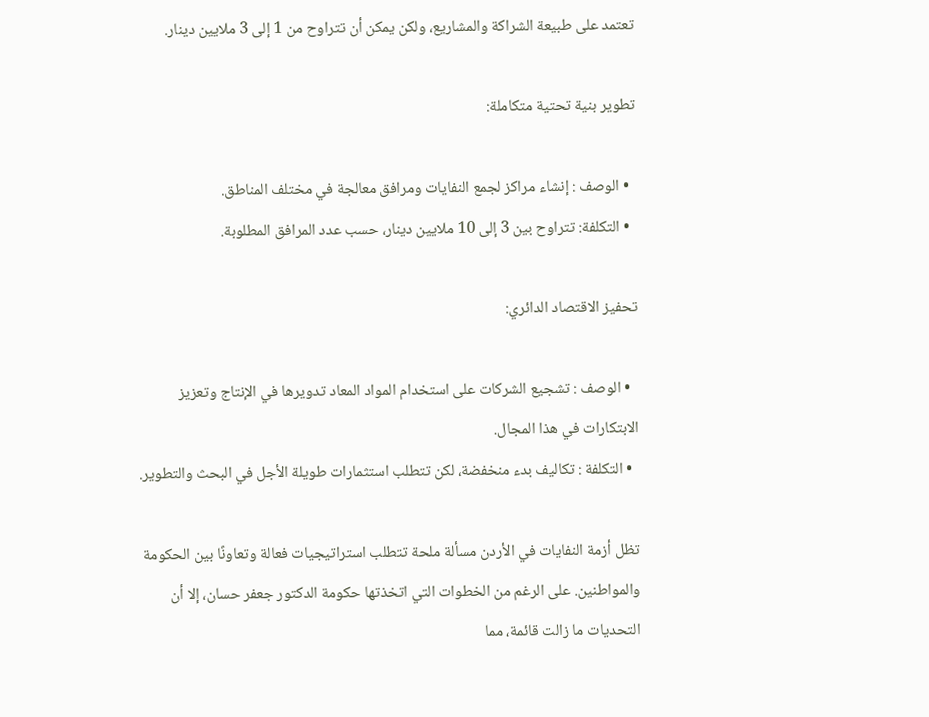تعتمد على طبيعة الشراكة والمشاريع، ولكن يمكن أن تتراوح من 1 إلى 3 ملايين دينار.

تطوير بنية تحتية متكاملة:

  • الوصف : إنشاء مراكز لجمع النفايات ومرافق معالجة في مختلف المناطق.
  • التكلفة: تتراوح بين 3 إلى 10 ملايين دينار، حسب عدد المرافق المطلوبة.

تحفيز الاقتصاد الدائري:

  • الوصف : تشجيع الشركات على استخدام المواد المعاد تدويرها في الإنتاج وتعزيز الابتكارات في هذا المجال.
  • التكلفة : تكاليف بدء منخفضة، لكن تتطلب استثمارات طويلة الأجل في البحث والتطوير.

تظل أزمة النفايات في الأردن مسألة ملحة تتطلب استراتيجيات فعالة وتعاونًا بين الحكومة والمواطنين. على الرغم من الخطوات التي اتخذتها حكومة الدكتور جعفر حسان، إلا أن التحديات ما زالت قائمة، مما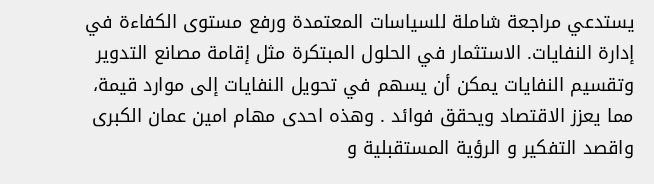يستدعي مراجعة شاملة للسياسات المعتمدة ورفع مستوى الكفاءة في إدارة النفايات. الاستثمار في الحلول المبتكرة مثل إقامة مصانع التدوير وتقسيم النفايات يمكن أن يسهم في تحويل النفايات إلى موارد قيمة، مما يعزز الاقتصاد ويحقق فوائد . وهذه احدى مهام امين عمان الكبرى واقصد التفكير و الرؤية المستقبلية و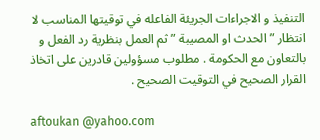التنفيذ و الاجراءات الجريئة الفاعله في توقيتها المناسب لا انتظار ” الحدث او المصيبة ” ثم العمل بنظرية رد الفعل و بالتعاون مع الحكومة . مطلوب مسؤولين قادرين على اتخاذ القرار الصحيح في التوقيت الصحيح .

aftoukan @yahoo.com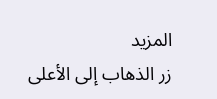المزيد
زر الذهاب إلى الأعلى